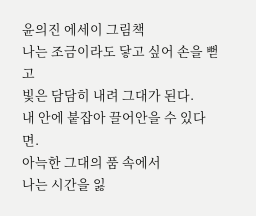윤의진 에세이 그림책
나는 조금이라도 닿고 싶어 손을 뻗고
빛은 담담히 내려 그대가 된다.
내 안에 붙잡아 끌어안을 수 있다면.
아늑한 그대의 품 속에서
나는 시간을 잃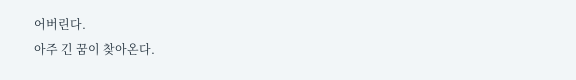어버린다.
아주 긴 꿈이 찾아온다.